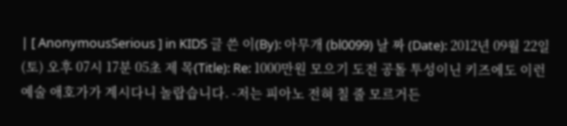| [ AnonymousSerious ] in KIDS 글 쓴 이(By): 아무개 (bl0099) 날 짜 (Date): 2012년 09월 22일 (토) 오후 07시 17분 05초 제 목(Title): Re: 1000만원 모으기 도전 공돌 투성이닌 키즈에도 이런 예술 애호가가 계시다니 놀랍습니다. -저는 피아노 전혀 칠 줄 모르거든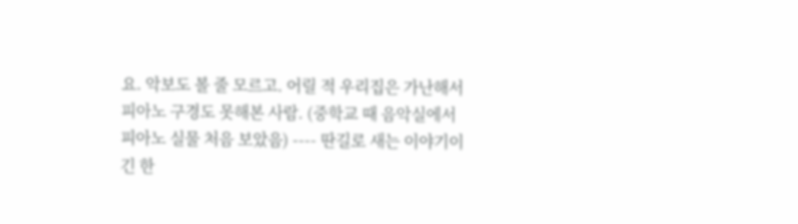요. 악보도 볼 줄 모르고. 어릴 적 우리집은 가난해서 피아노 구경도 못해본 사람. (중학교 때 음악실에서 피아노 실물 처음 보았음) ---- 딴길로 새는 이야기이긴 한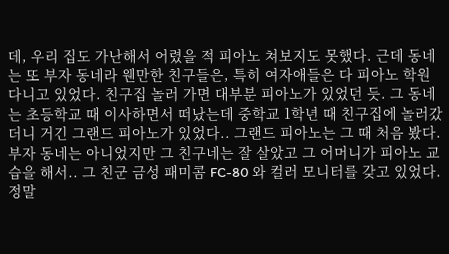데, 우리 집도 가난해서 어렸을 적 피아노 쳐보지도 못했다. 근데 동네는 또 부자 동네라 웬만한 친구들은, 특히 여자애들은 다 피아노 학원 다니고 있었다. 친구집 놀러 가면 대부분 피아노가 있었던 듯. 그 동네는 초등학교 때 이사하면서 떠났는데 중학교 1학년 때 친구집에 놀러갔더니 거긴 그랜드 피아노가 있었다.. 그랜드 피아노는 그 때 처음 봤다. 부자 동네는 아니었지만 그 친구네는 잘 살았고 그 어머니가 피아노 교습을 해서.. 그 친군 금성 패미콤 FC-80 와 컬러 모니터를 갖고 있었다. 정말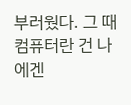부러웠다. 그 때 컴퓨터란 건 나에겐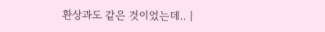환상과도 같은 것이었는데.. |